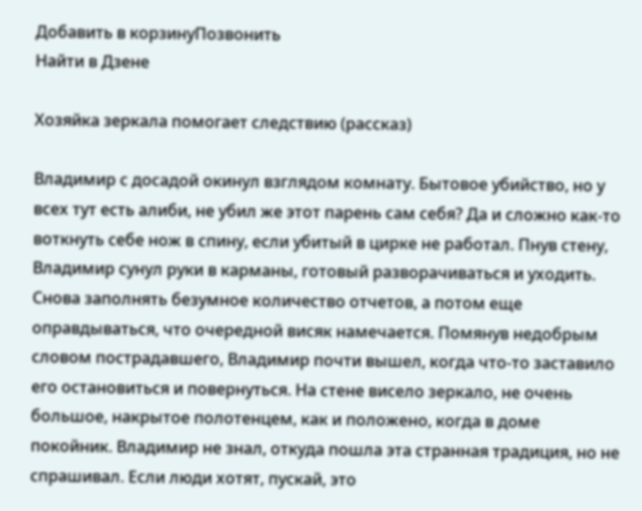Добавить в корзинуПозвонить
Найти в Дзене

Хозяйка зеркала помогает следствию (рассказ)

Владимир с досадой окинул взглядом комнату. Бытовое убийство, но у всех тут есть алиби, не убил же этот парень сам себя? Да и сложно как-то воткнуть себе нож в спину, если убитый в цирке не работал. Пнув стену, Владимир сунул руки в карманы, готовый разворачиваться и уходить. Снова заполнять безумное количество отчетов, а потом еще оправдываться, что очередной висяк намечается. Помянув недобрым словом пострадавшего, Владимир почти вышел, когда что-то заставило его остановиться и повернуться. На стене висело зеркало, не очень большое, накрытое полотенцем, как и положено, когда в доме покойник. Владимир не знал, откуда пошла эта странная традиция, но не спрашивал. Если люди хотят, пускай, это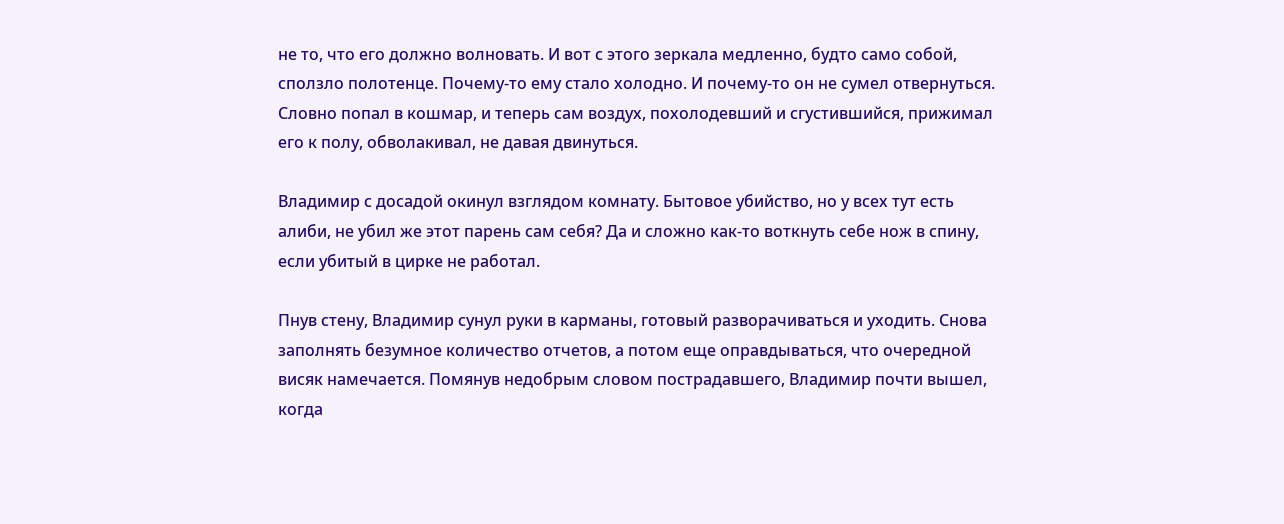не то, что его должно волновать. И вот с этого зеркала медленно, будто само собой, сползло полотенце. Почему-то ему стало холодно. И почему-то он не сумел отвернуться. Словно попал в кошмар, и теперь сам воздух, похолодевший и сгустившийся, прижимал его к полу, обволакивал, не давая двинуться.

Владимир с досадой окинул взглядом комнату. Бытовое убийство, но у всех тут есть алиби, не убил же этот парень сам себя? Да и сложно как-то воткнуть себе нож в спину, если убитый в цирке не работал.

Пнув стену, Владимир сунул руки в карманы, готовый разворачиваться и уходить. Снова заполнять безумное количество отчетов, а потом еще оправдываться, что очередной висяк намечается. Помянув недобрым словом пострадавшего, Владимир почти вышел, когда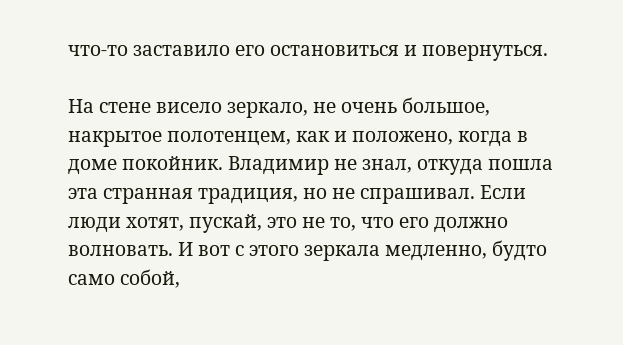что-то заставило его остановиться и повернуться.

На стене висело зеркало, не очень большое, накрытое полотенцем, как и положено, когда в доме покойник. Владимир не знал, откуда пошла эта странная традиция, но не спрашивал. Если люди хотят, пускай, это не то, что его должно волновать. И вот с этого зеркала медленно, будто само собой,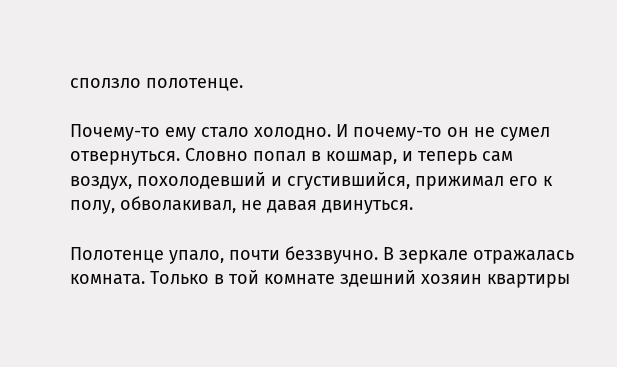сползло полотенце.

Почему-то ему стало холодно. И почему-то он не сумел отвернуться. Словно попал в кошмар, и теперь сам воздух, похолодевший и сгустившийся, прижимал его к полу, обволакивал, не давая двинуться.

Полотенце упало, почти беззвучно. В зеркале отражалась комната. Только в той комнате здешний хозяин квартиры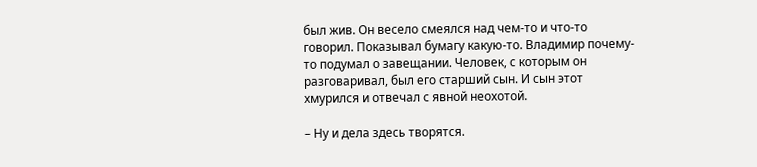был жив. Он весело смеялся над чем-то и что-то говорил. Показывал бумагу какую-то. Владимир почему-то подумал о завещании. Человек, с которым он разговаривал, был его старший сын. И сын этот хмурился и отвечал с явной неохотой.

– Ну и дела здесь творятся.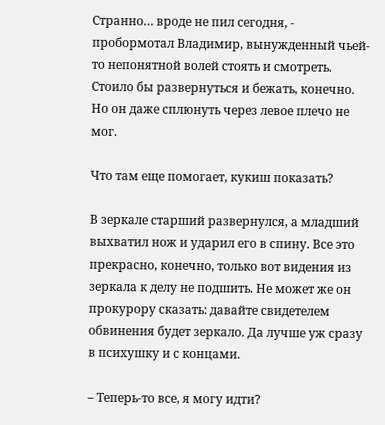Странно… вроде не пил сегодня, - пробормотал Владимир, вынужденный чьей-то непонятной волей стоять и смотреть. Стоило бы развернуться и бежать, конечно. Но он даже сплюнуть через левое плечо не мог.

Что там еще помогает, кукиш показать?

В зеркале старший развернулся, а младший выхватил нож и ударил его в спину. Все это прекрасно, конечно, только вот видения из зеркала к делу не подшить. Не может же он прокурору сказать: давайте свидетелем обвинения будет зеркало. Да лучше уж сразу в психушку и с концами.

– Теперь-то все, я могу идти?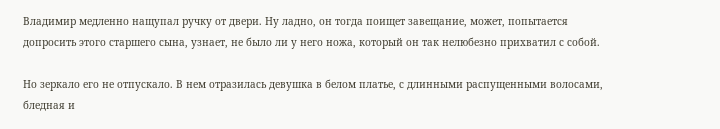Владимир медленно нащупал ручку от двери. Ну ладно, он тогда поищет завещание, может, попытается допросить этого старшего сына, узнает, не было ли у него ножа, который он так нелюбезно прихватил с собой.

Но зеркало его не отпускало. В нем отразилась девушка в белом платье, с длинными распущенными волосами, бледная и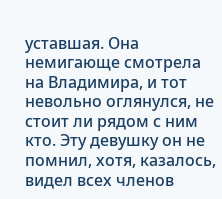уставшая. Она немигающе смотрела на Владимира, и тот невольно оглянулся, не стоит ли рядом с ним кто. Эту девушку он не помнил, хотя, казалось, видел всех членов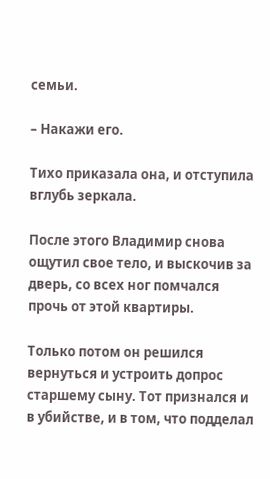семьи.

– Накажи его.

Тихо приказала она, и отступила вглубь зеркала.

После этого Владимир снова ощутил свое тело, и выскочив за дверь, со всех ног помчался прочь от этой квартиры.

Только потом он решился вернуться и устроить допрос старшему сыну. Тот признался и в убийстве, и в том, что подделал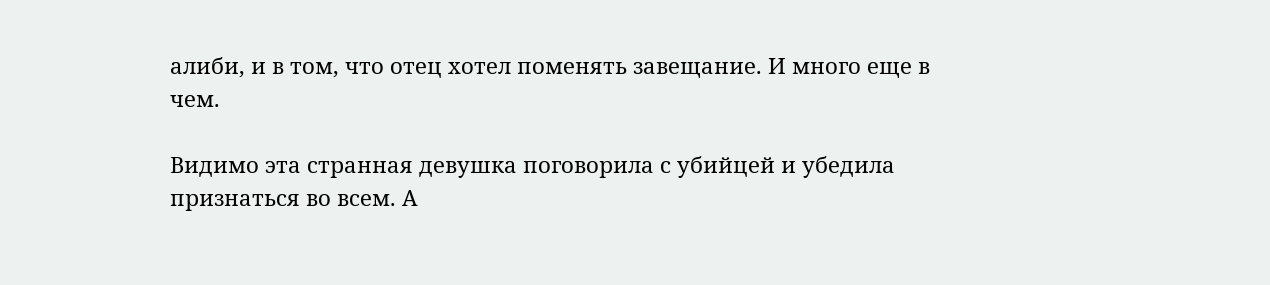алиби, и в том, что отец хотел поменять завещание. И много еще в чем.

Видимо эта странная девушка поговорила с убийцей и убедила признаться во всем. А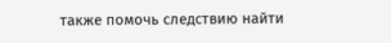также помочь следствию найти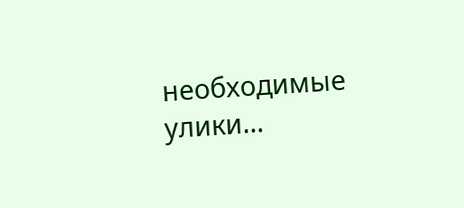необходимые улики…